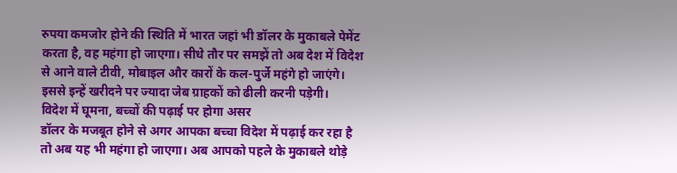रुपया कमजोर होने की स्थिति में भारत जहां भी डॉलर के मुकाबले पेमेंट करता है, वह महंगा हो जाएगा। सीधे तौर पर समझें तो अब देश में विदेश से आने वाले टीवी, मोबाइल और कारों के कल-पुर्जे महंगे हो जाएंगे। इससे इन्हें खरीदने पर ज्यादा जेब ग्राहकों को ढीली करनी पड़ेगी।
विदेश में घूमना, बच्चों की पढ़ाई पर होगा असर
डॉलर के मजबूत होने से अगर आपका बच्चा विदेश में पढ़ाई कर रहा है तो अब यह भी महंगा हो जाएगा। अब आपको पहले के मुकाबले थोड़े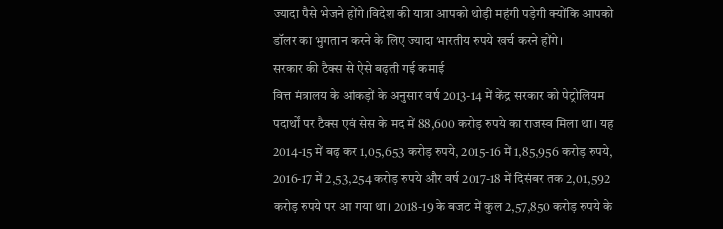ज्यादा पैसे भेजने होंगे।विदेश की यात्रा आपको थोड़ी महंगी पड़ेगी क्योंकि आपको डॉलर का भुगतान करने के लिए ज्यादा भारतीय रुपये खर्च करने होंगे।
सरकार की टैक्स से ऐसे बढ़ती गई कमाई
वित्त मंत्रालय के आंकड़ों के अनुसार वर्ष 2013-14 में केंद्र सरकार को पेट्रोलियम पदार्थों पर टैक्स एवं सेस के मद में 88,600 करोड़ रुपये का राजस्व मिला था। यह 2014-15 में बढ़ कर 1,05,653 करोड़ रुपये, 2015-16 में 1,85,956 करोड़ रुपये, 2016-17 में 2,53,254 करोड़ रुपये और वर्ष 2017-18 में दिसंबर तक 2,01,592 करोड़ रुपये पर आ गया था। 2018-19 के बजट में कुल 2,57,850 करोड़ रुपये के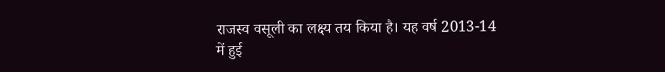राजस्व वसूली का लक्ष्य तय किया है। यह वर्ष 2013-14 में हुई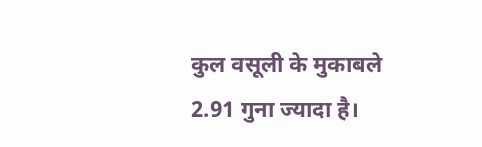कुल वसूली के मुकाबले 2.91 गुना ज्यादा है।